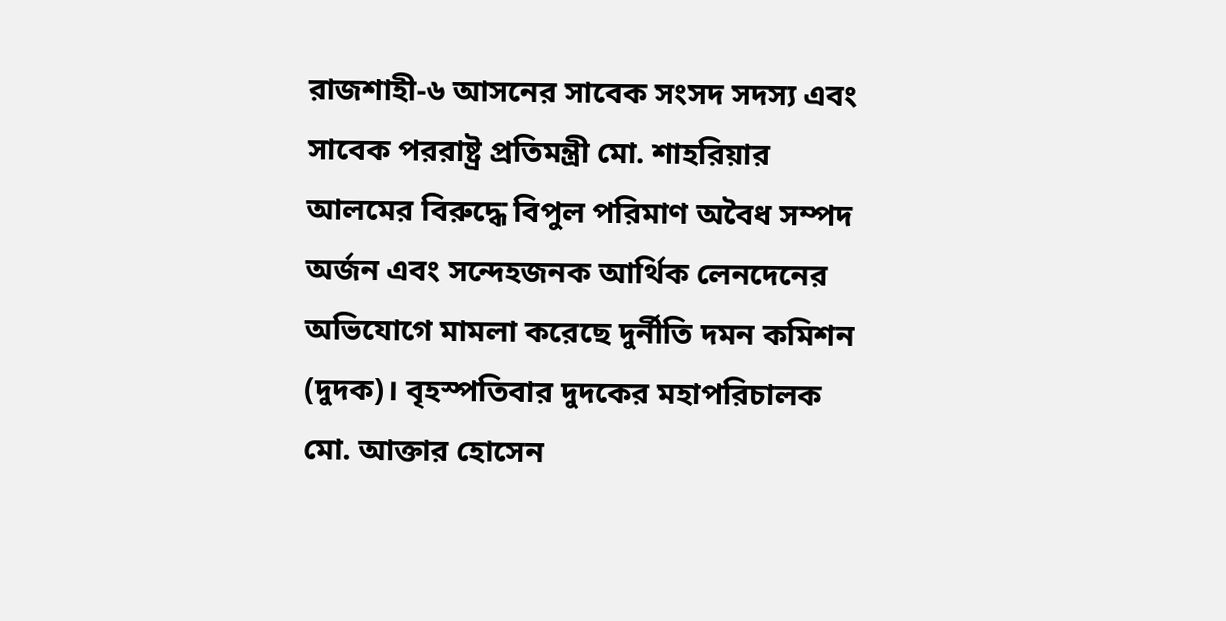রাজশাহী-৬ আসনের সাবেক সংসদ সদস্য এবং সাবেক পররাষ্ট্র প্রতিমন্ত্রী মো. শাহরিয়ার আলমের বিরুদ্ধে বিপুল পরিমাণ অবৈধ সম্পদ অর্জন এবং সন্দেহজনক আর্থিক লেনদেনের অভিযোগে মামলা করেছে দুর্নীতি দমন কমিশন (দুদক)। বৃহস্পতিবার দুদকের মহাপরিচালক মো. আক্তার হোসেন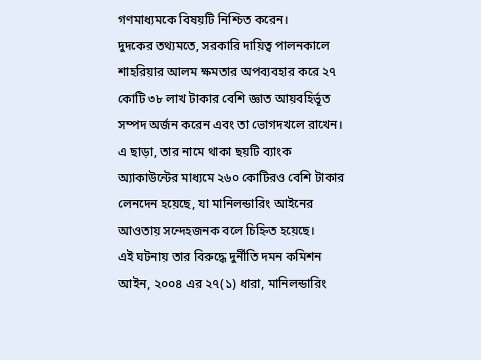গণমাধ্যমকে বিষয়টি নিশ্চিত করেন।
দুদকের তথ্যমতে, সরকারি দায়িত্ব পালনকালে শাহরিয়ার আলম ক্ষমতার অপব্যবহার করে ২৭ কোটি ৩৮ লাখ টাকার বেশি জ্ঞাত আয়বহির্ভূত সম্পদ অর্জন করেন এবং তা ভোগদখলে রাখেন। এ ছাড়া, তার নামে থাকা ছয়টি ব্যাংক অ্যাকাউন্টের মাধ্যমে ২৬০ কোটিরও বেশি টাকার লেনদেন হয়েছে, যা মানিলন্ডারিং আইনের আওতায় সন্দেহজনক বলে চিহ্নিত হয়েছে।
এই ঘটনায় তার বিরুদ্ধে দুর্নীতি দমন কমিশন আইন, ২০০৪ এর ২৭(১) ধারা, মানিলন্ডারিং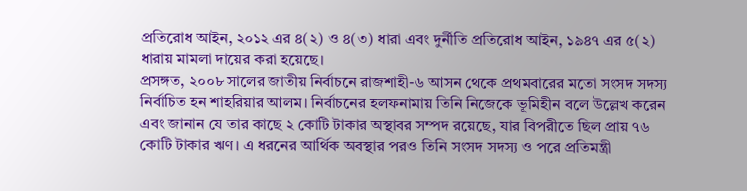প্রতিরোধ আইন, ২০১২ এর ৪(২) ও ৪(৩) ধারা এবং দুর্নীতি প্রতিরোধ আইন, ১৯৪৭ এর ৫(২) ধারায় মামলা দায়ের করা হয়েছে।
প্রসঙ্গত, ২০০৮ সালের জাতীয় নির্বাচনে রাজশাহী-৬ আসন থেকে প্রথমবারের মতো সংসদ সদস্য নির্বাচিত হন শাহরিয়ার আলম। নির্বাচনের হলফনামায় তিনি নিজেকে ভূমিহীন বলে উল্লেখ করেন এবং জানান যে তার কাছে ২ কোটি টাকার অস্থাবর সম্পদ রয়েছে, যার বিপরীতে ছিল প্রায় ৭৬ কোটি টাকার ঋণ। এ ধরনের আর্থিক অবস্থার পরও তিনি সংসদ সদস্য ও পরে প্রতিমন্ত্রী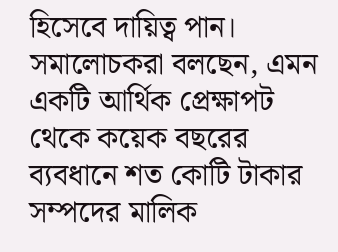হিসেবে দায়িত্ব পান।
সমালোচকরা বলছেন, এমন একটি আর্থিক প্রেক্ষাপট থেকে কয়েক বছরের ব্যবধানে শত কোটি টাকার সম্পদের মালিক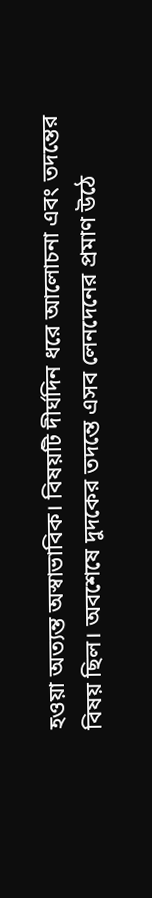হওয়া অত্যন্ত অস্বাভাবিক। বিষয়টি দীর্ঘদিন ধরে আলোচনা এবং তদন্তের বিষয় ছিল। অবশেষে দুদকের তদন্তে এসব লেনদেনের প্রমাণ উঠে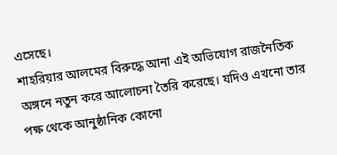এসেছে।
শাহরিয়ার আলমের বিরুদ্ধে আনা এই অভিযোগ রাজনৈতিক অঙ্গনে নতুন করে আলোচনা তৈরি করেছে। যদিও এখনো তার পক্ষ থেকে আনুষ্ঠানিক কোনো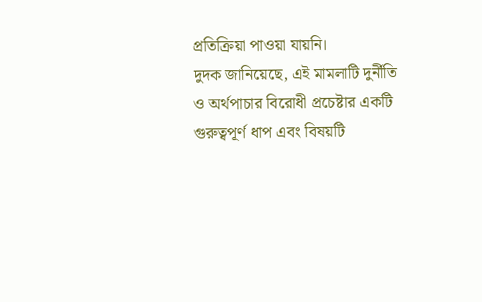প্রতিক্রিয়া পাওয়া যায়নি।
দুদক জানিয়েছে, এই মামলাটি দুর্নীতি ও অর্থপাচার বিরোধী প্রচেষ্টার একটি গুরুত্বপূর্ণ ধাপ এবং বিষয়টি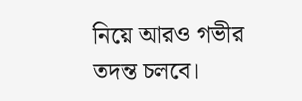নিয়ে আরও গভীর তদন্ত চলবে।